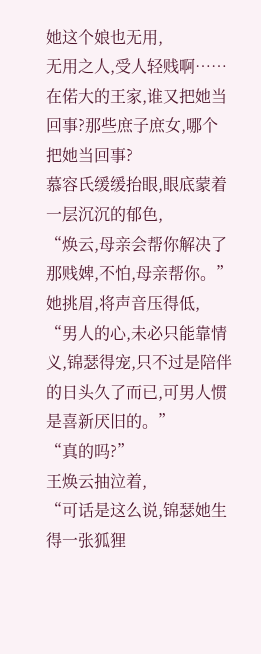她这个娘也无用,
无用之人,受人轻贱啊……
在偌大的王家,谁又把她当回事?那些庶子庶女,哪个把她当回事?
慕容氏缓缓抬眼,眼底蒙着一层沉沉的郁色,
“焕云,母亲会帮你解决了那贱婢,不怕,母亲帮你。”
她挑眉,将声音压得低,
“男人的心,未必只能靠情义,锦瑟得宠,只不过是陪伴的日头久了而已,可男人惯是喜新厌旧的。”
“真的吗?”
王焕云抽泣着,
“可话是这么说,锦瑟她生得一张狐狸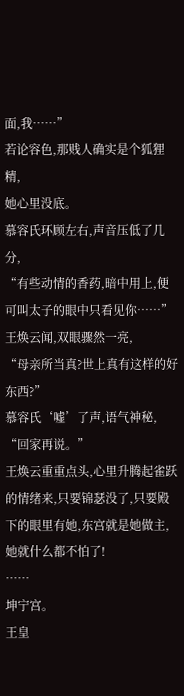面,我……”
若论容色,那贱人确实是个狐狸精,
她心里没底。
慕容氏环顾左右,声音压低了几分,
“有些动情的香药,暗中用上,便可叫太子的眼中只看见你……”
王焕云闻,双眼骤然一亮,
“母亲所当真?世上真有这样的好东西?”
慕容氏‘嘘’了声,语气神秘,
“回家再说。”
王焕云重重点头,心里升腾起雀跃的情绪来,只要锦瑟没了,只要殿下的眼里有她,东宫就是她做主,
她就什么都不怕了!
……
坤宁宫。
王皇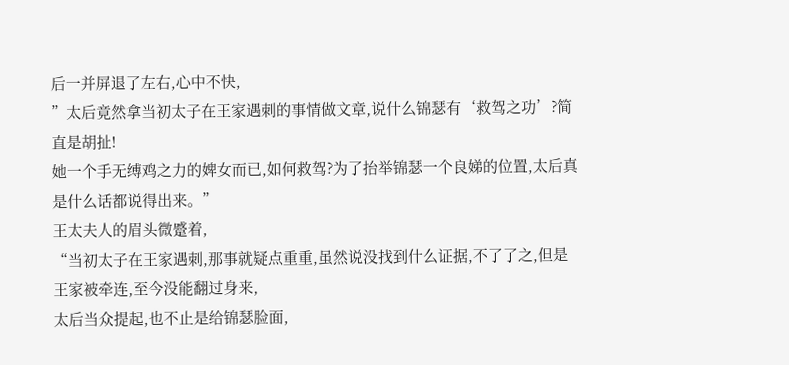后一并屏退了左右,心中不快,
”太后竟然拿当初太子在王家遇刺的事情做文章,说什么锦瑟有‘救驾之功’?简直是胡扯!
她一个手无缚鸡之力的婢女而已,如何救驾?为了抬举锦瑟一个良娣的位置,太后真是什么话都说得出来。”
王太夫人的眉头微蹙着,
“当初太子在王家遇刺,那事就疑点重重,虽然说没找到什么证据,不了了之,但是王家被牵连,至今没能翻过身来,
太后当众提起,也不止是给锦瑟脸面,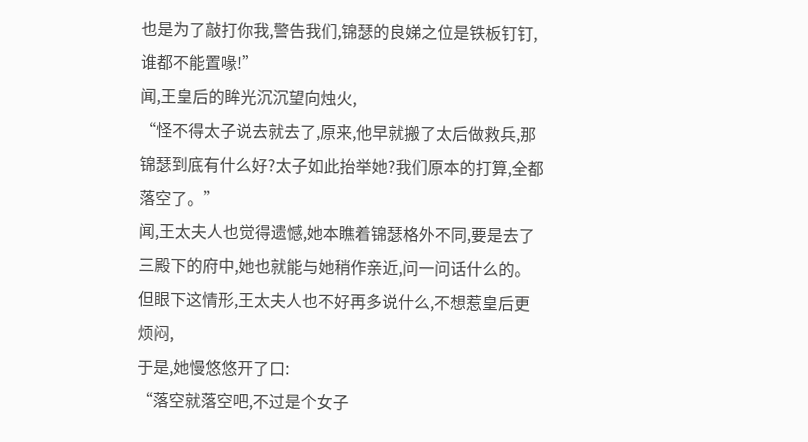也是为了敲打你我,警告我们,锦瑟的良娣之位是铁板钉钉,谁都不能置喙!”
闻,王皇后的眸光沉沉望向烛火,
“怪不得太子说去就去了,原来,他早就搬了太后做救兵,那锦瑟到底有什么好?太子如此抬举她?我们原本的打算,全都落空了。”
闻,王太夫人也觉得遗憾,她本瞧着锦瑟格外不同,要是去了三殿下的府中,她也就能与她稍作亲近,问一问话什么的。
但眼下这情形,王太夫人也不好再多说什么,不想惹皇后更烦闷,
于是,她慢悠悠开了口:
“落空就落空吧,不过是个女子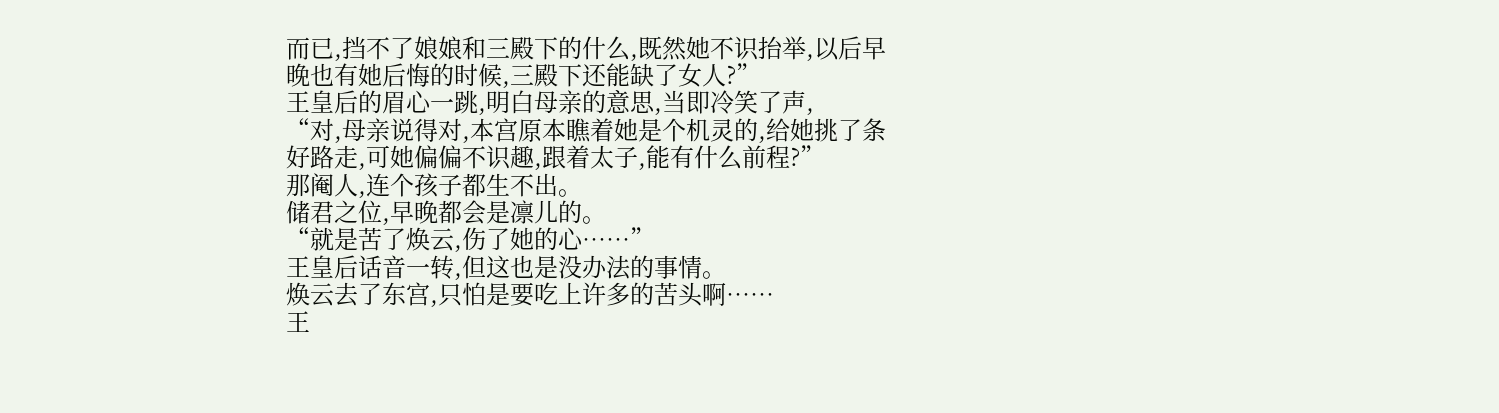而已,挡不了娘娘和三殿下的什么,既然她不识抬举,以后早晚也有她后悔的时候,三殿下还能缺了女人?”
王皇后的眉心一跳,明白母亲的意思,当即冷笑了声,
“对,母亲说得对,本宫原本瞧着她是个机灵的,给她挑了条好路走,可她偏偏不识趣,跟着太子,能有什么前程?”
那阉人,连个孩子都生不出。
储君之位,早晚都会是凛儿的。
“就是苦了焕云,伤了她的心……”
王皇后话音一转,但这也是没办法的事情。
焕云去了东宫,只怕是要吃上许多的苦头啊……
王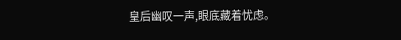皇后幽叹一声,眼底藏着忧虑。